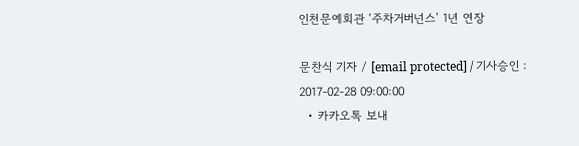인천문예회관 ‘주차거버넌스’ 1년 연장

문찬식 기자 / [email protected] / 기사승인 : 2017-02-28 09:00:00
  • 카카오톡 보내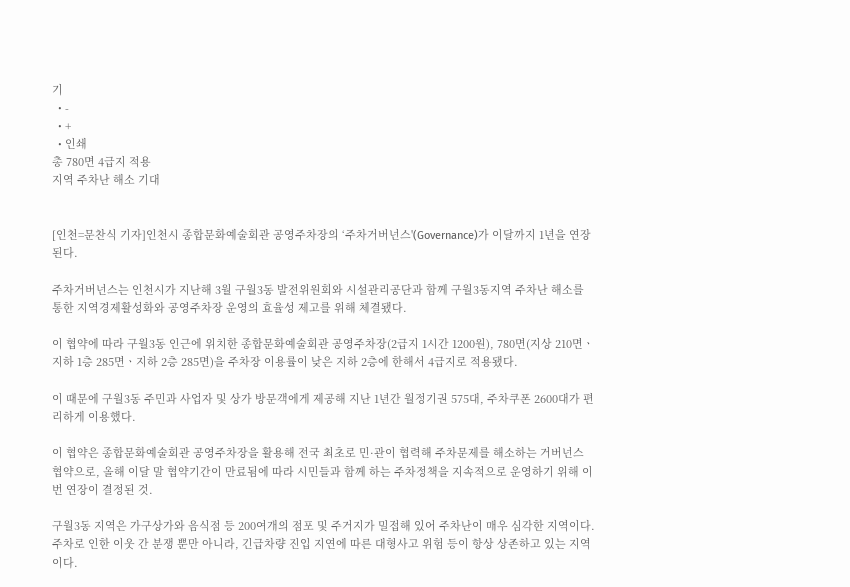기
  • -
  • +
  • 인쇄
총 780면 4급지 적용
지역 주차난 해소 기대


[인천=문찬식 기자]인천시 종합문화예술회관 공영주차장의 ‘주차거버넌스'(Governance)가 이달까지 1년을 연장된다.

주차거버넌스는 인천시가 지난해 3월 구월3동 발전위원회와 시설관리공단과 함께 구월3동지역 주차난 해소를 통한 지역경제활성화와 공영주차장 운영의 효율성 제고를 위해 체결됐다.

이 협약에 따라 구월3동 인근에 위치한 종합문화예술회관 공영주차장(2급지 1시간 1200원), 780면(지상 210면ㆍ지하 1층 285면ㆍ지하 2층 285면)을 주차장 이용률이 낮은 지하 2층에 한해서 4급지로 적용됐다.

이 때문에 구월3동 주민과 사업자 및 상가 방문객에게 제공해 지난 1년간 월정기권 575대, 주차쿠폰 2600대가 편리하게 이용했다.

이 협약은 종합문화예술회관 공영주차장을 활용해 전국 최초로 민·관이 협력해 주차문제를 해소하는 거버넌스 협약으로, 올해 이달 말 협약기간이 만료됨에 따라 시민들과 함께 하는 주차정책을 지속적으로 운영하기 위해 이번 연장이 결정된 것.

구월3동 지역은 가구상가와 음식점 등 200여개의 점포 및 주거지가 밀접해 있어 주차난이 매우 심각한 지역이다. 주차로 인한 이웃 간 분쟁 뿐만 아니라, 긴급차량 진입 지연에 따른 대형사고 위험 등이 항상 상존하고 있는 지역이다.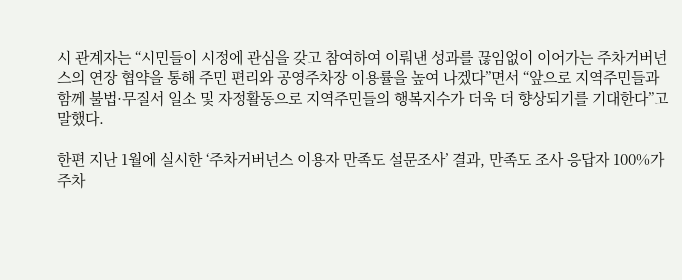시 관계자는 “시민들이 시정에 관심을 갖고 참여하여 이뤄낸 성과를 끊임없이 이어가는 주차거버넌스의 연장 협약을 통해 주민 편리와 공영주차장 이용률을 높여 나겠다”면서 “앞으로 지역주민들과 함께 불법·무질서 일소 및 자정활동으로 지역주민들의 행복지수가 더욱 더 향상되기를 기대한다”고 말했다.

한편 지난 1월에 실시한 ‘주차거버넌스 이용자 만족도 설문조사’ 결과, 만족도 조사 응답자 100%가 주차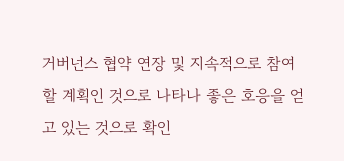거버넌스 협약 연장 및 지속적으로 참여할 계획인 것으로 나타나 좋은 호응을 얻고 있는 것으로 확인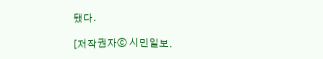됐다.

[저작권자ⓒ 시민일보.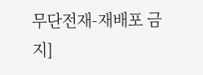무단전재-재배포 금지]